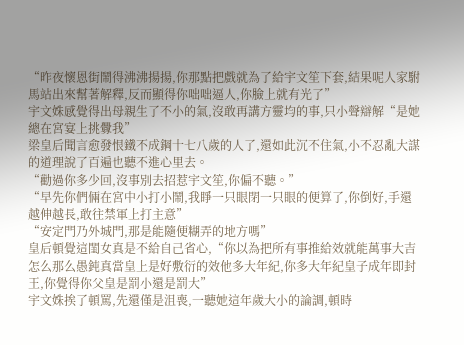“昨夜懷恩街鬧得沸沸揚揚,你那點把戲就為了給宇文笙下套,結果呢人家駙馬站出來幫著解釋,反而顯得你咄咄逼人,你臉上就有光了”
宇文姝感覺得出母親生了不小的氣,沒敢再講方靈均的事,只小聲辯解“是她總在宮宴上挑釁我”
梁皇后聞言愈發恨鐵不成鋼十七八歲的人了,還如此沉不住氣,小不忍亂大謀的道理說了百遍也聽不進心里去。
“勸過你多少回,沒事別去招惹宇文笙,你偏不聽。”
“早先你們倆在宮中小打小鬧,我睜一只眼閉一只眼的便算了,你倒好,手還越伸越長,敢往禁軍上打主意”
“安定門乃外城門,那是能隨便糊弄的地方嗎”
皇后頓覺這閨女真是不給自己省心,“你以為把所有事推給效就能萬事大吉怎么那么愚鈍真當皇上是好敷衍的效他多大年紀,你多大年紀皇子成年即封王,你覺得你父皇是罰小還是罰大”
宇文姝挨了頓罵,先還僅是沮喪,一聽她這年歲大小的論調,頓時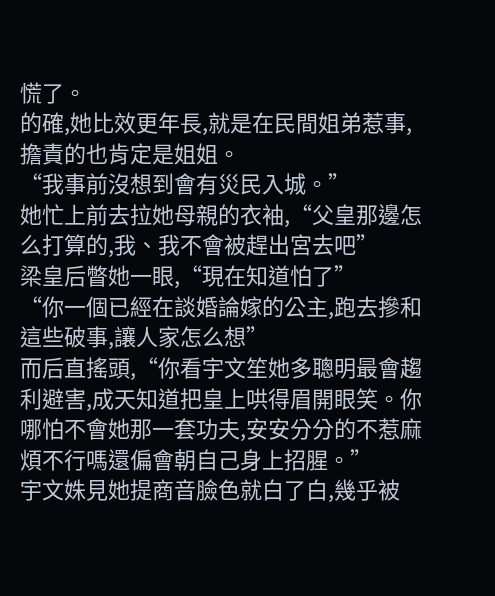慌了。
的確,她比效更年長,就是在民間姐弟惹事,擔責的也肯定是姐姐。
“我事前沒想到會有災民入城。”
她忙上前去拉她母親的衣袖,“父皇那邊怎么打算的,我、我不會被趕出宮去吧”
梁皇后瞥她一眼,“現在知道怕了”
“你一個已經在談婚論嫁的公主,跑去摻和這些破事,讓人家怎么想”
而后直搖頭,“你看宇文笙她多聰明最會趨利避害,成天知道把皇上哄得眉開眼笑。你哪怕不會她那一套功夫,安安分分的不惹麻煩不行嗎還偏會朝自己身上招腥。”
宇文姝見她提商音臉色就白了白,幾乎被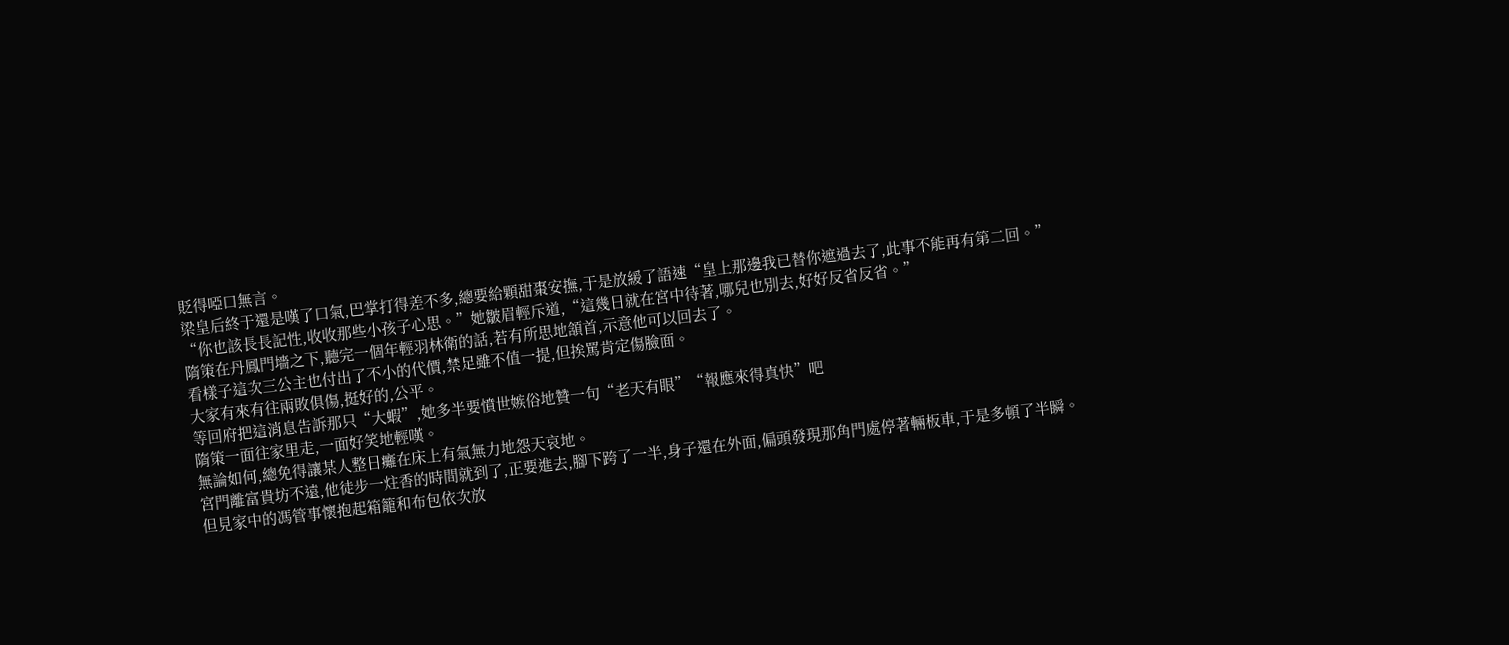貶得啞口無言。
梁皇后終于還是嘆了口氣,巴掌打得差不多,總要給顆甜棗安撫,于是放緩了語速“皇上那邊我已替你遮過去了,此事不能再有第二回。”
“你也該長長記性,收收那些小孩子心思。”她皺眉輕斥道,“這幾日就在宮中待著,哪兒也別去,好好反省反省。”
隋策在丹鳳門墻之下,聽完一個年輕羽林衛的話,若有所思地頷首,示意他可以回去了。
看樣子這次三公主也付出了不小的代價,禁足雖不值一提,但挨罵肯定傷臉面。
大家有來有往兩敗俱傷,挺好的,公平。
等回府把這消息告訴那只“大蝦”,她多半要憤世嫉俗地贊一句“老天有眼”“報應來得真快”吧
隋策一面往家里走,一面好笑地輕嘆。
無論如何,總免得讓某人整日癱在床上有氣無力地怨天哀地。
宮門離富貴坊不遠,他徒步一炷香的時間就到了,正要進去,腳下跨了一半,身子還在外面,偏頭發現那角門處停著輛板車,于是多頓了半瞬。
但見家中的馮管事懷抱起箱籠和布包依次放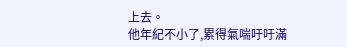上去。
他年紀不小了,累得氣喘吁吁滿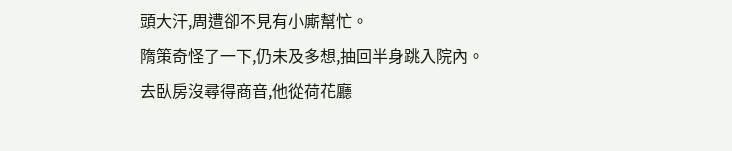頭大汗,周遭卻不見有小廝幫忙。
隋策奇怪了一下,仍未及多想,抽回半身跳入院內。
去臥房沒尋得商音,他從荷花廳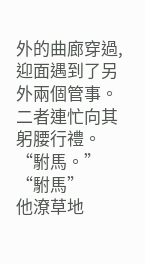外的曲廊穿過,迎面遇到了另外兩個管事。
二者連忙向其躬腰行禮。
“駙馬。”
“駙馬”
他潦草地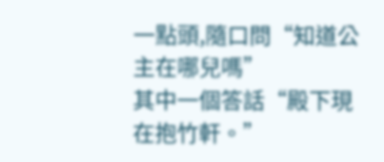一點頭,隨口問“知道公主在哪兒嗎”
其中一個答話“殿下現在抱竹軒。”